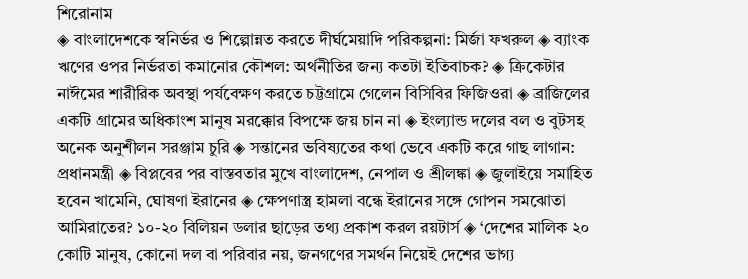শিরোনাম
◈ বাংলাদেশকে স্বনির্ভর ও শিল্পোন্নত করতে দীর্ঘমেয়াদি পরিকল্পনা: মির্জা ফখরুল ◈ ব্যাংক ঋণের ওপর নির্ভরতা কমানোর কৌশল: অর্থনীতির জন্য কতটা ইতিবাচক? ◈ ক্রিকেটার নাঈমের শারী‌রিক অবস্থা পর্যবেক্ষণ করতে চট্টগ্রামে গে‌লেন বিসিবির ফিজিওরা ◈ ব্রাজিলের এক‌টি গ্রামের অধিকাংশ মানুষ মরক্কোর বিপক্ষে জয় চান না ◈ ইংল্যান্ড দ‌লের বল ও বুটসহ অ‌নেক অনুশীলন সরঞ্জাম চুরি ◈ সন্তানের ভবিষ্যতের কথা ভেবে একটি করে গাছ লাগান: প্রধানমন্ত্রী ◈ বিপ্লবের পর বাস্তবতার মুখে বাংলাদেশ, নেপাল ও শ্রীলঙ্কা ◈ জুলাইয়ে সমাহিত হবেন খামেনি, ঘোষণা ইরানের ◈ ক্ষেপণাস্ত্র হামলা বন্ধে ইরানের সঙ্গে গোপন সমঝোতা আমিরাতের? ১০-২০ বিলিয়ন ডলার ছাড়ের তথ্য প্রকাশ করল রয়টার্স ◈ ‘দেশের মালিক ২০ কোটি মানুষ, কোনো দল বা পরিবার নয়, জনগণের সমর্থন নিয়েই দেশের ভাগ্য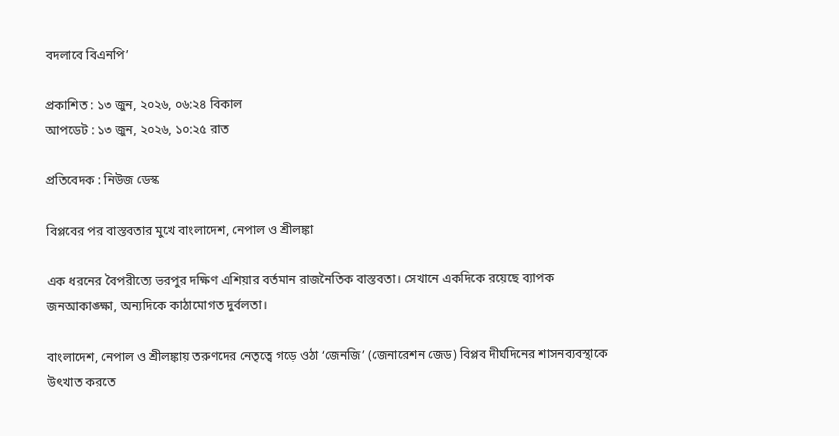বদলাবে বিএনপি’

প্রকাশিত : ১৩ জুন, ২০২৬, ০৬:২৪ বিকাল
আপডেট : ১৩ জুন, ২০২৬, ১০:২৫ রাত

প্রতিবেদক : নিউজ ডেস্ক

বিপ্লবের পর বাস্তবতার মুখে বাংলাদেশ, নেপাল ও শ্রীলঙ্কা

এক ধরনের বৈপরীত্যে ভরপুর দক্ষিণ এশিয়ার বর্তমান রাজনৈতিক বাস্তবতা। সেখানে একদিকে রয়েছে ব্যাপক জনআকাঙ্ক্ষা, অন্যদিকে কাঠামোগত দুর্বলতা।

বাংলাদেশ, নেপাল ও শ্রীলঙ্কায় তরুণদের নেতৃত্বে গড়ে ওঠা ‘জেনজি’ (জেনারেশন জেড) বিপ্লব দীর্ঘদিনের শাসনব্যবস্থাকে উৎখাত করতে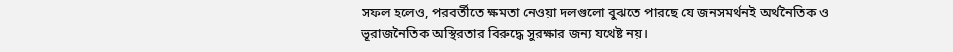সফল হলেও, পরবর্তীতে ক্ষমতা নেওয়া দলগুলো বুঝতে পারছে যে জনসমর্থনই অর্থনৈতিক ও ভূরাজনৈতিক অস্থিরতার বিরুদ্ধে সুরক্ষার জন্য যথেষ্ট নয়।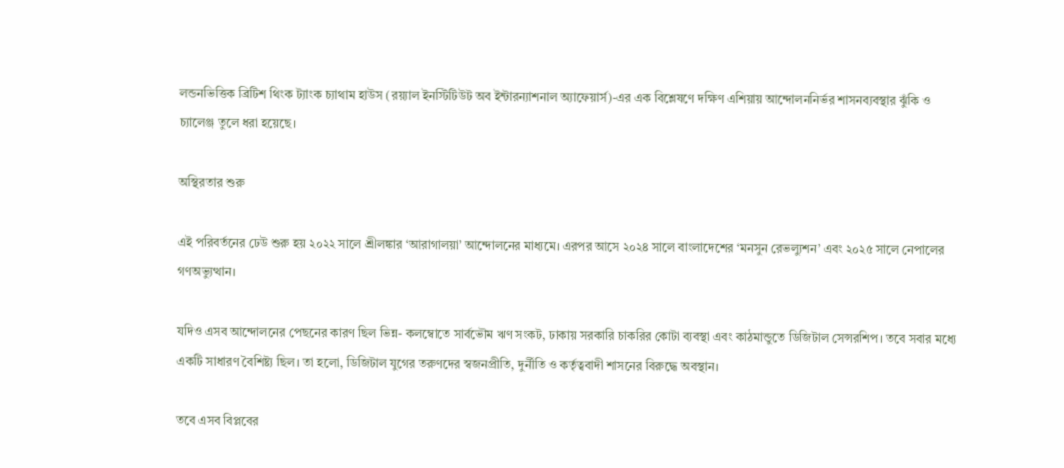লন্ডনভিত্তিক ব্রিটিশ থিংক ট্যাংক চ্যাথাম হাউস (রয়্যাল ইনস্টিটিউট অব ইন্টারন্যাশনাল অ্যাফেয়ার্স)-এর এক বিশ্লেষণে দক্ষিণ এশিয়ায় আন্দোলননির্ভর শাসনব্যবস্থার ঝুঁকি ও চ্যালেঞ্জ তুলে ধরা হয়েছে।

অস্থিরতার শুরু

এই পরিবর্তনের ঢেউ শুরু হয় ২০২২ সালে শ্রীলঙ্কার ‘আরাগালয়া’ আন্দোলনের মাধ্যমে। এরপর আসে ২০২৪ সালে বাংলাদেশের ‘মনসুন রেভল্যুশন’ এবং ২০২৫ সালে নেপালের গণঅভ্যুত্থান।

যদিও এসব আন্দোলনের পেছনের কারণ ছিল ভিন্ন- কলম্বোতে সার্বভৌম ঋণ সংকট, ঢাকায় সরকারি চাকরির কোটা ব্যবস্থা এবং কাঠমান্ডুতে ডিজিটাল সেন্সরশিপ। তবে সবার মধ্যে একটি সাধারণ বৈশিষ্ট্য ছিল। তা হলো, ডিজিটাল যুগের তরুণদের স্বজনপ্রীতি, দুর্নীতি ও কর্তৃত্ববাদী শাসনের বিরুদ্ধে অবস্থান।

তবে এসব বিপ্লবের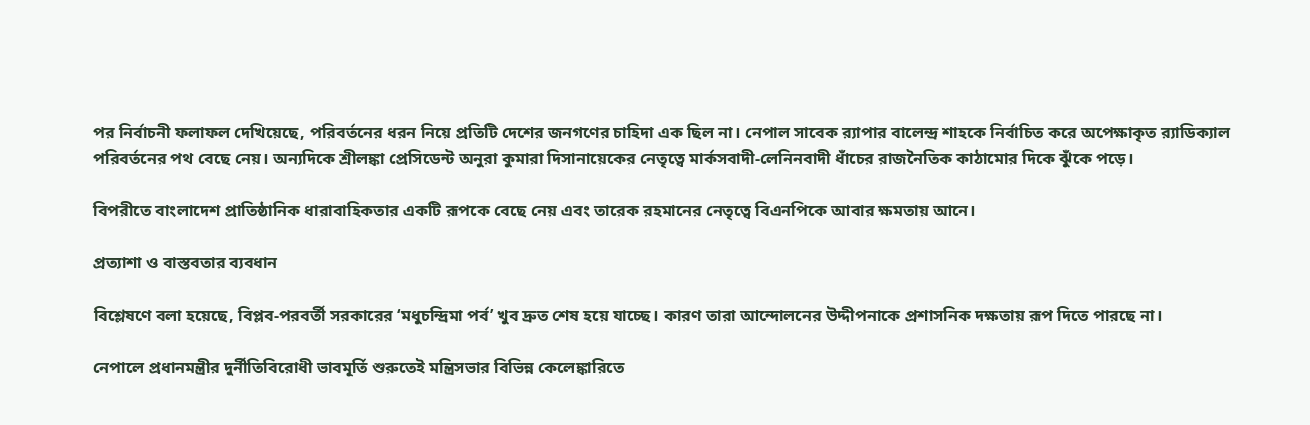পর নির্বাচনী ফলাফল দেখিয়েছে, পরিবর্তনের ধরন নিয়ে প্রতিটি দেশের জনগণের চাহিদা এক ছিল না। নেপাল সাবেক র‍্যাপার বালেন্দ্র শাহকে নির্বাচিত করে অপেক্ষাকৃত র‌্যাডিক্যাল পরিবর্তনের পথ বেছে নেয়। অন্যদিকে শ্রীলঙ্কা প্রেসিডেন্ট অনুরা কুমারা দিসানায়েকের নেতৃত্বে মার্কসবাদী-লেনিনবাদী ধাঁচের রাজনৈতিক কাঠামোর দিকে ঝুঁকে পড়ে।

বিপরীতে বাংলাদেশ প্রাতিষ্ঠানিক ধারাবাহিকতার একটি রূপকে বেছে নেয় এবং তারেক রহমানের নেতৃত্বে বিএনপিকে আবার ক্ষমতায় আনে।

প্রত্যাশা ও বাস্তবতার ব্যবধান

বিশ্লেষণে বলা হয়েছে, বিপ্লব-পরবর্তী সরকারের ‘মধুচন্দ্রিমা পর্ব’ খুব দ্রুত শেষ হয়ে যাচ্ছে। কারণ তারা আন্দোলনের উদ্দীপনাকে প্রশাসনিক দক্ষতায় রূপ দিতে পারছে না।

নেপালে প্রধানমন্ত্রীর দুর্নীতিবিরোধী ভাবমূর্তি শুরুতেই মন্ত্রিসভার বিভিন্ন কেলেঙ্কারিতে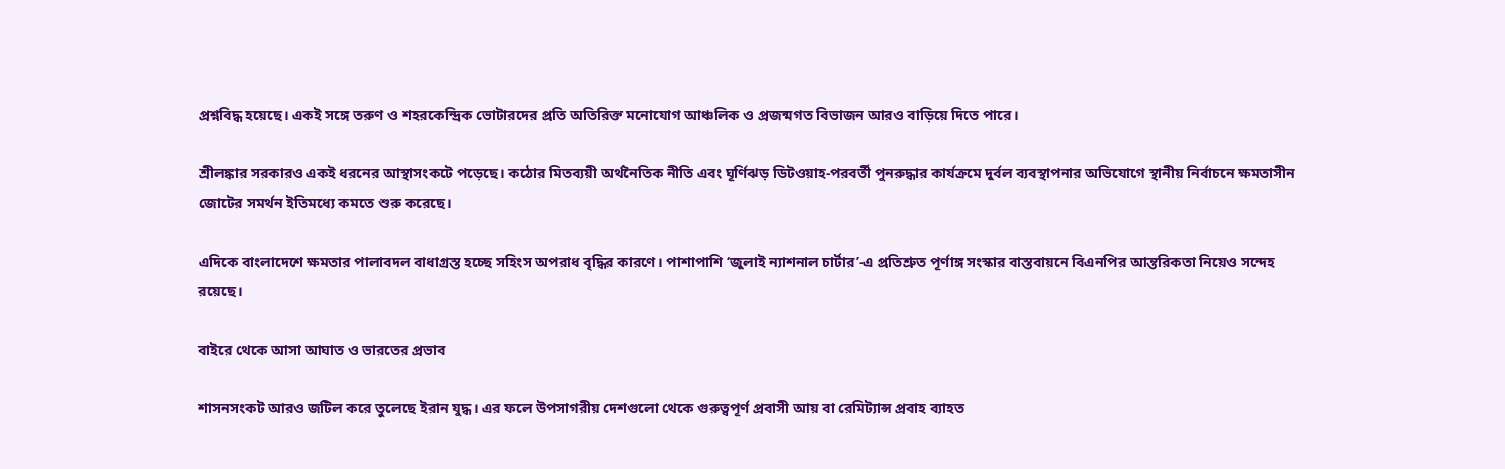প্রশ্নবিদ্ধ হয়েছে। একই সঙ্গে তরুণ ও শহরকেন্দ্রিক ভোটারদের প্রতি অতিরিক্ত মনোযোগ আঞ্চলিক ও প্রজন্মগত বিভাজন আরও বাড়িয়ে দিতে পারে।

শ্রীলঙ্কার সরকারও একই ধরনের আস্থাসংকটে পড়েছে। কঠোর মিতব্যয়ী অর্থনৈতিক নীতি এবং ঘূর্ণিঝড় ডিটওয়াহ-পরবর্তী পুনরুদ্ধার কার্যক্রমে দুর্বল ব্যবস্থাপনার অভিযোগে স্থানীয় নির্বাচনে ক্ষমতাসীন জোটের সমর্থন ইতিমধ্যে কমতে শুরু করেছে।

এদিকে বাংলাদেশে ক্ষমতার পালাবদল বাধাগ্রস্ত হচ্ছে সহিংস অপরাধ বৃদ্ধির কারণে। পাশাপাশি ‘জুলাই ন্যাশনাল চার্টার’-এ প্রতিশ্রুত পূর্ণাঙ্গ সংস্কার বাস্তবায়নে বিএনপির আন্তরিকতা নিয়েও সন্দেহ রয়েছে।

বাইরে থেকে আসা আঘাত ও ভারতের প্রভাব

শাসনসংকট আরও জটিল করে তুলেছে ইরান যুদ্ধ। এর ফলে উপসাগরীয় দেশগুলো থেকে গুরুত্বপূর্ণ প্রবাসী আয় বা রেমিট্যান্স প্রবাহ ব্যাহত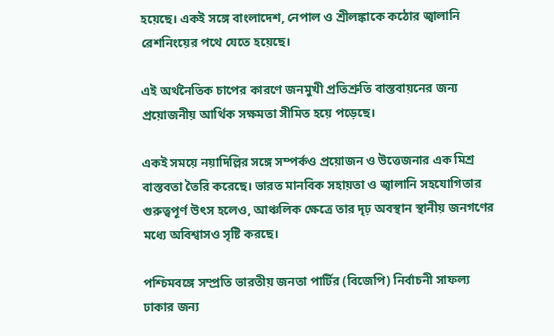হয়েছে। একই সঙ্গে বাংলাদেশ, নেপাল ও শ্রীলঙ্কাকে কঠোর জ্বালানি রেশনিংয়ের পথে যেতে হয়েছে।

এই অর্থনৈতিক চাপের কারণে জনমুখী প্রতিশ্রুতি বাস্তবায়নের জন্য প্রয়োজনীয় আর্থিক সক্ষমতা সীমিত হয়ে পড়েছে।

একই সময়ে নয়াদিল্লির সঙ্গে সম্পর্কও প্রয়োজন ও উত্তেজনার এক মিশ্র বাস্তবতা তৈরি করেছে। ভারত মানবিক সহায়তা ও জ্বালানি সহযোগিতার গুরুত্বপূর্ণ উৎস হলেও, আঞ্চলিক ক্ষেত্রে তার দৃঢ় অবস্থান স্থানীয় জনগণের মধ্যে অবিশ্বাসও সৃষ্টি করছে।

পশ্চিমবঙ্গে সম্প্রতি ভারতীয় জনতা পার্টির (বিজেপি) নির্বাচনী সাফল্য ঢাকার জন্য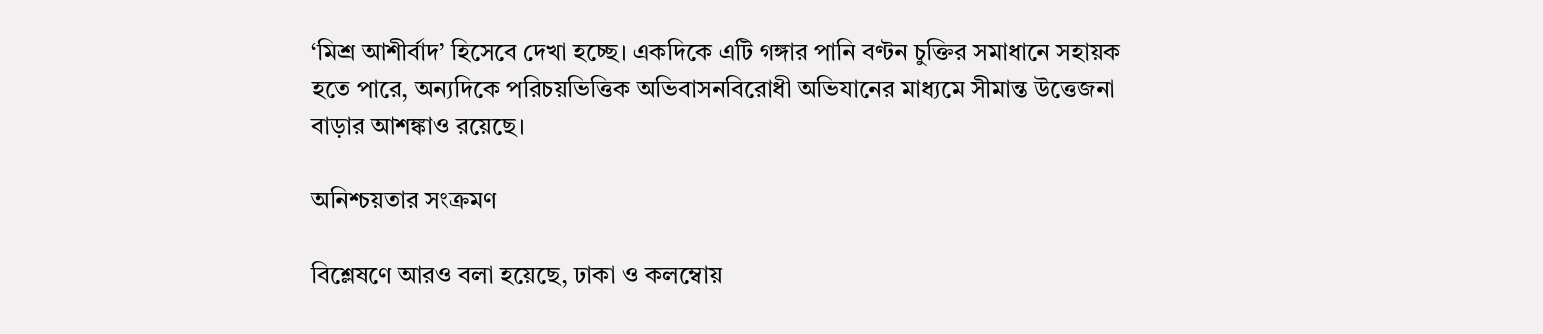‘মিশ্র আশীর্বাদ’ হিসেবে দেখা হচ্ছে। একদিকে এটি গঙ্গার পানি বণ্টন চুক্তির সমাধানে সহায়ক হতে পারে, অন্যদিকে পরিচয়ভিত্তিক অভিবাসনবিরোধী অভিযানের মাধ্যমে সীমান্ত উত্তেজনা বাড়ার আশঙ্কাও রয়েছে।

অনিশ্চয়তার সংক্রমণ

বিশ্লেষণে আরও বলা হয়েছে, ঢাকা ও কলম্বোয়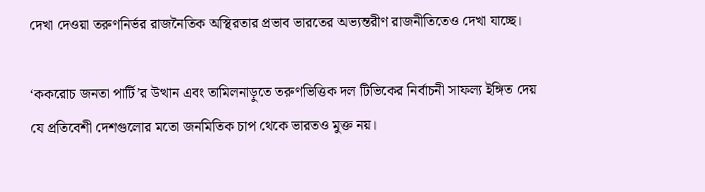দেখা দেওয়া তরুণনির্ভর রাজনৈতিক অস্থিরতার প্রভাব ভারতের অভ্যন্তরীণ রাজনীতিতেও দেখা যাচ্ছে।

‘ককরোচ জনতা পার্টি’র উত্থান এবং তামিলনাড়ুতে তরুণভিত্তিক দল টিভিকের নির্বাচনী সাফল্য ইঙ্গিত দেয় যে প্রতিবেশী দেশগুলোর মতো জনমিতিক চাপ থেকে ভারতও মুক্ত নয়।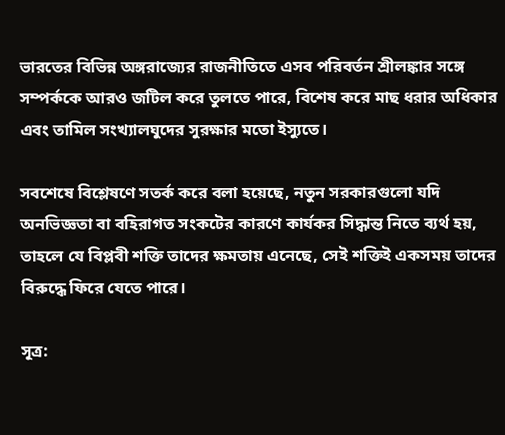ভারতের বিভিন্ন অঙ্গরাজ্যের রাজনীতিতে এসব পরিবর্তন শ্রীলঙ্কার সঙ্গে সম্পর্ককে আরও জটিল করে তুলতে পারে, বিশেষ করে মাছ ধরার অধিকার এবং তামিল সংখ্যালঘুদের সুরক্ষার মতো ইস্যুতে।

সবশেষে বিশ্লেষণে সতর্ক করে বলা হয়েছে, নতুন সরকারগুলো যদি অনভিজ্ঞতা বা বহিরাগত সংকটের কারণে কার্যকর সিদ্ধান্ত নিতে ব্যর্থ হয়, তাহলে যে বিপ্লবী শক্তি তাদের ক্ষমতায় এনেছে, সেই শক্তিই একসময় তাদের বিরুদ্ধে ফিরে যেতে পারে।

সূত্র: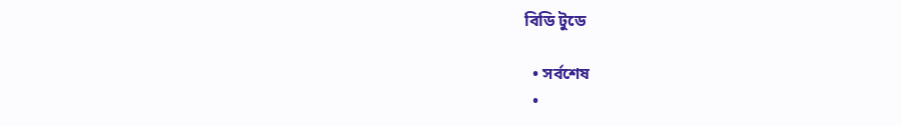বিডি টুডে

  • সর্বশেষ
  •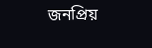জনপ্রিয়